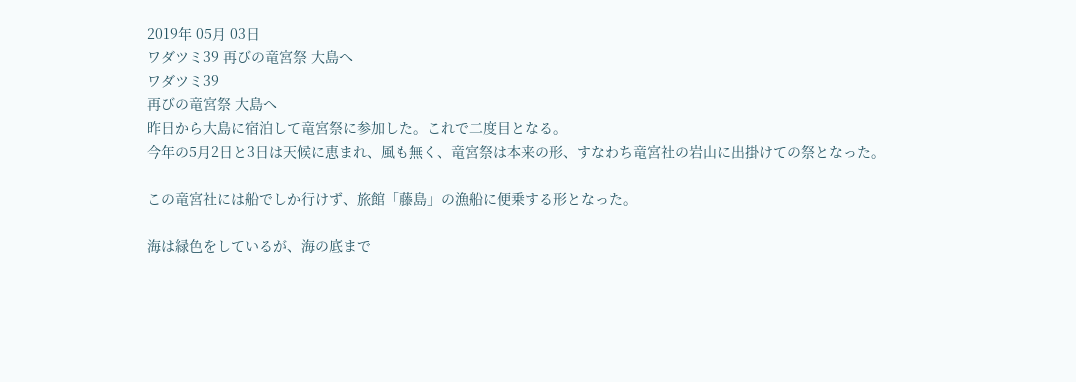2019年 05月 03日
ワダツミ39 再びの竜宮祭 大島へ
ワダツミ39
再びの竜宮祭 大島へ
昨日から大島に宿泊して竜宮祭に参加した。これで二度目となる。
今年の5月2日と3日は天候に恵まれ、風も無く、竜宮祭は本来の形、すなわち竜宮社の岩山に出掛けての祭となった。

この竜宮社には船でしか行けず、旅館「藤島」の漁船に便乗する形となった。

海は緑色をしているが、海の底まで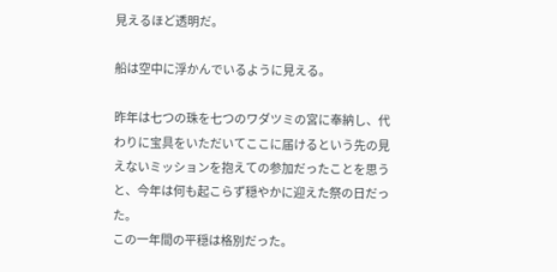見えるほど透明だ。

船は空中に浮かんでいるように見える。

昨年は七つの珠を七つのワダツミの宮に奉納し、代わりに宝具をいただいてここに届けるという先の見えないミッションを抱えての参加だったことを思うと、今年は何も起こらず穏やかに迎えた祭の日だった。
この一年間の平穏は格別だった。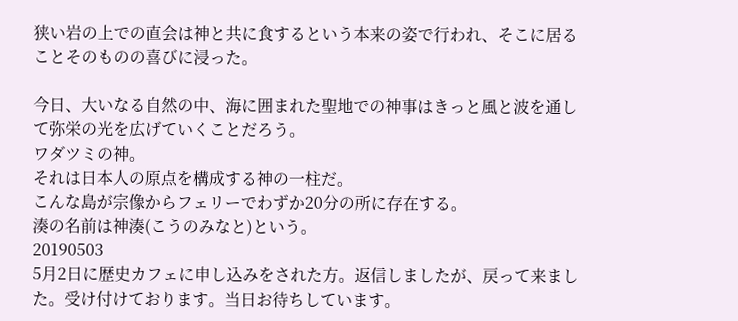狭い岩の上での直会は神と共に食するという本来の姿で行われ、そこに居ることそのものの喜びに浸った。

今日、大いなる自然の中、海に囲まれた聖地での神事はきっと風と波を通して弥栄の光を広げていくことだろう。
ワダツミの神。
それは日本人の原点を構成する神の一柱だ。
こんな島が宗像からフェリーでわずか20分の所に存在する。
湊の名前は神湊(こうのみなと)という。
20190503
5月2日に歴史カフェに申し込みをされた方。返信しましたが、戻って来ました。受け付けております。当日お待ちしています。